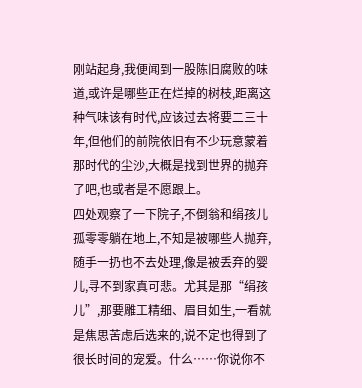刚站起身,我便闻到一股陈旧腐败的味道,或许是哪些正在烂掉的树枝,距离这种气味该有时代,应该过去将要二三十年,但他们的前院依旧有不少玩意蒙着那时代的尘沙,大概是找到世界的抛弃了吧,也或者是不愿跟上。
四处观察了一下院子,不倒翁和绢孩儿孤零零躺在地上,不知是被哪些人抛弃,随手一扔也不去处理,像是被丢弃的婴儿,寻不到家真可悲。尤其是那“绢孩儿”,那要雕工精细、眉目如生,一看就是焦思苦虑后选来的,说不定也得到了很长时间的宠爱。什么……你说你不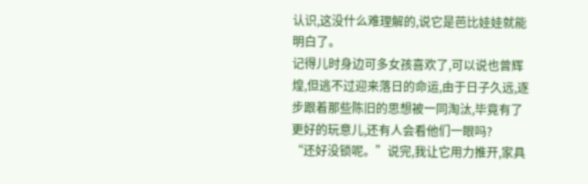认识,这没什么难理解的,说它是芭比娃娃就能明白了。
记得儿时身边可多女孩喜欢了,可以说也曾辉煌,但逃不过迎来落日的命运,由于日子久远,逐步跟着那些陈旧的思想被一同淘汰,毕竟有了更好的玩意儿,还有人会看他们一眼吗?
“还好没锁呢。”说完,我让它用力推开,家具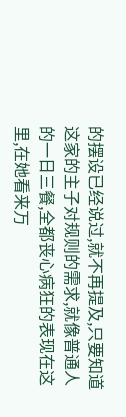的摆设已经说过,就不再提及,只要知道这家的主子对规则的需求,就像普通人的一日三餐,全都丧心病狂的表现在这里,在她看来万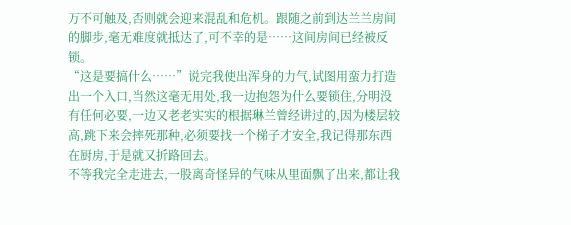万不可触及,否则就会迎来混乱和危机。跟随之前到达兰兰房间的脚步,毫无难度就抵达了,可不幸的是……这间房间已经被反锁。
“这是要搞什么……”说完我使出浑身的力气,试图用蛮力打造出一个入口,当然这毫无用处,我一边抱怨为什么要锁住,分明没有任何必要,一边又老老实实的根据琳兰曾经讲过的,因为楼层较高,跳下来会摔死那种,必须要找一个梯子才安全,我记得那东西在厨房,于是就又折路回去。
不等我完全走进去,一股离奇怪异的气味从里面飘了出来,都让我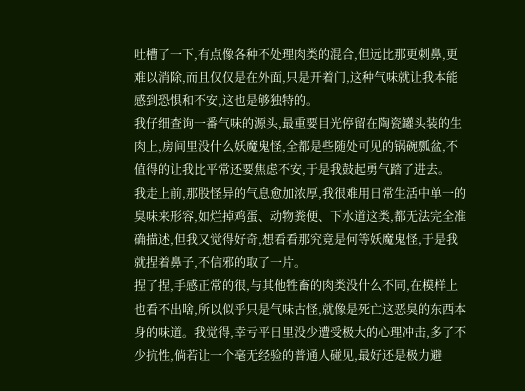吐槽了一下,有点像各种不处理肉类的混合,但远比那更刺鼻,更难以消除,而且仅仅是在外面,只是开着门,这种气味就让我本能感到恐惧和不安,这也是够独特的。
我仔细查询一番气味的源头,最重要目光停留在陶瓷罐头装的生肉上,房间里没什么妖魔鬼怪,全都是些随处可见的锅碗瓢盆,不值得的让我比平常还要焦虑不安,于是我鼓起勇气踏了进去。
我走上前,那股怪异的气息愈加浓厚,我很难用日常生活中单一的臭味来形容,如烂掉鸡蛋、动物粪便、下水道这类,都无法完全准确描述,但我又觉得好奇,想看看那究竟是何等妖魔鬼怪,于是我就捏着鼻子,不信邪的取了一片。
捏了捏,手感正常的很,与其他牲畜的肉类没什么不同,在模样上也看不出啥,所以似乎只是气味古怪,就像是死亡这恶臭的东西本身的味道。我觉得,幸亏平日里没少遭受极大的心理冲击,多了不少抗性,倘若让一个毫无经验的普通人碰见,最好还是极力避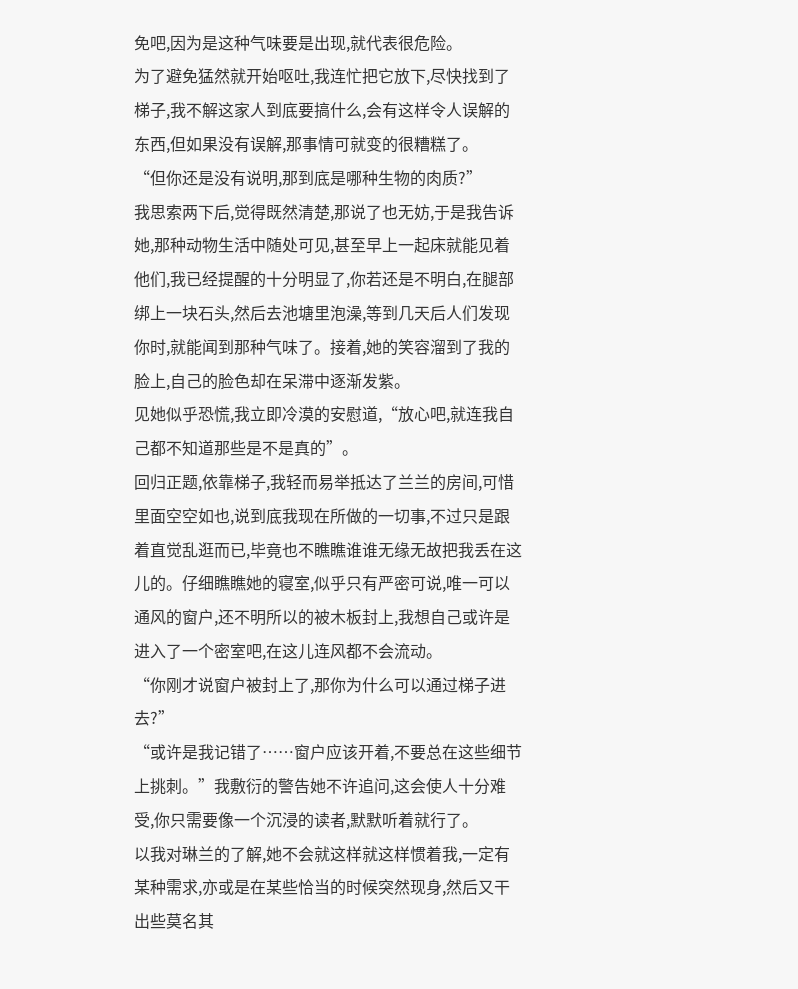免吧,因为是这种气味要是出现,就代表很危险。
为了避免猛然就开始呕吐,我连忙把它放下,尽快找到了梯子,我不解这家人到底要搞什么,会有这样令人误解的东西,但如果没有误解,那事情可就变的很糟糕了。
“但你还是没有说明,那到底是哪种生物的肉质?”
我思索两下后,觉得既然清楚,那说了也无妨,于是我告诉她,那种动物生活中随处可见,甚至早上一起床就能见着他们,我已经提醒的十分明显了,你若还是不明白,在腿部绑上一块石头,然后去池塘里泡澡,等到几天后人们发现你时,就能闻到那种气味了。接着,她的笑容溜到了我的脸上,自己的脸色却在呆滞中逐渐发紫。
见她似乎恐慌,我立即冷漠的安慰道,“放心吧,就连我自己都不知道那些是不是真的”。
回归正题,依靠梯子,我轻而易举抵达了兰兰的房间,可惜里面空空如也,说到底我现在所做的一切事,不过只是跟着直觉乱逛而已,毕竟也不瞧瞧谁谁无缘无故把我丢在这儿的。仔细瞧瞧她的寝室,似乎只有严密可说,唯一可以通风的窗户,还不明所以的被木板封上,我想自己或许是进入了一个密室吧,在这儿连风都不会流动。
“你刚才说窗户被封上了,那你为什么可以通过梯子进去?”
“或许是我记错了……窗户应该开着,不要总在这些细节上挑刺。”我敷衍的警告她不许追问,这会使人十分难受,你只需要像一个沉浸的读者,默默听着就行了。
以我对琳兰的了解,她不会就这样就这样惯着我,一定有某种需求,亦或是在某些恰当的时候突然现身,然后又干出些莫名其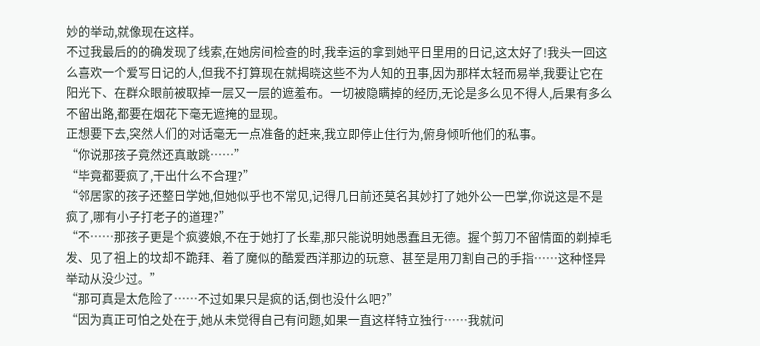妙的举动,就像现在这样。
不过我最后的的确发现了线索,在她房间检查的时,我幸运的拿到她平日里用的日记,这太好了!我头一回这么喜欢一个爱写日记的人,但我不打算现在就揭晓这些不为人知的丑事,因为那样太轻而易举,我要让它在阳光下、在群众眼前被取掉一层又一层的遮羞布。一切被隐瞒掉的经历,无论是多么见不得人,后果有多么不留出路,都要在烟花下毫无遮掩的显现。
正想要下去,突然人们的对话毫无一点准备的赶来,我立即停止住行为,俯身倾听他们的私事。
“你说那孩子竟然还真敢跳……”
“毕竟都要疯了,干出什么不合理?”
“邻居家的孩子还整日学她,但她似乎也不常见,记得几日前还莫名其妙打了她外公一巴掌,你说这是不是疯了,哪有小子打老子的道理?”
“不……那孩子更是个疯婆娘,不在于她打了长辈,那只能说明她愚蠢且无德。握个剪刀不留情面的剃掉毛发、见了祖上的坟却不跪拜、着了魔似的酷爱西洋那边的玩意、甚至是用刀割自己的手指……这种怪异举动从没少过。”
“那可真是太危险了……不过如果只是疯的话,倒也没什么吧?”
“因为真正可怕之处在于,她从未觉得自己有问题,如果一直这样特立独行……我就问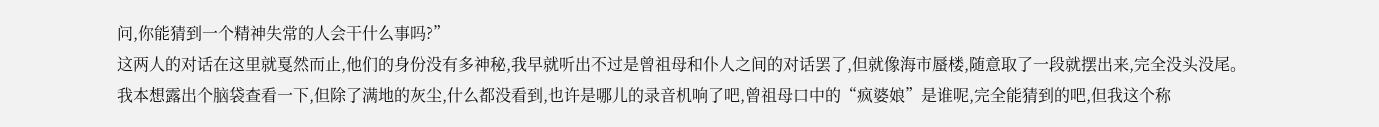问,你能猜到一个精神失常的人会干什么事吗?”
这两人的对话在这里就戛然而止,他们的身份没有多神秘,我早就听出不过是曾祖母和仆人之间的对话罢了,但就像海市蜃楼,随意取了一段就摆出来,完全没头没尾。我本想露出个脑袋查看一下,但除了满地的灰尘,什么都没看到,也许是哪儿的录音机响了吧,曾祖母口中的“疯婆娘”是谁呢,完全能猜到的吧,但我这个称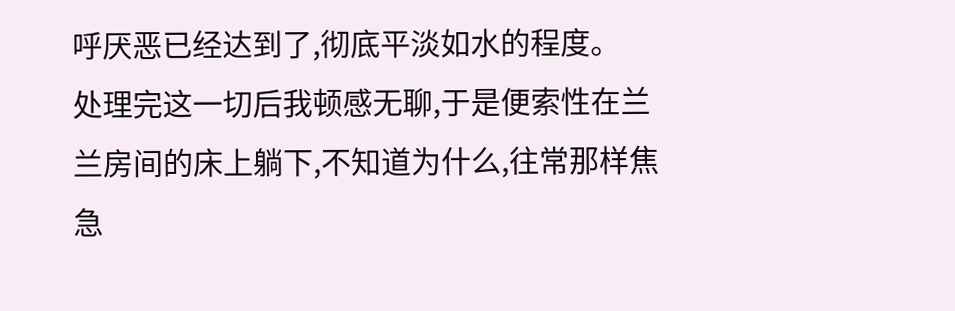呼厌恶已经达到了,彻底平淡如水的程度。
处理完这一切后我顿感无聊,于是便索性在兰兰房间的床上躺下,不知道为什么,往常那样焦急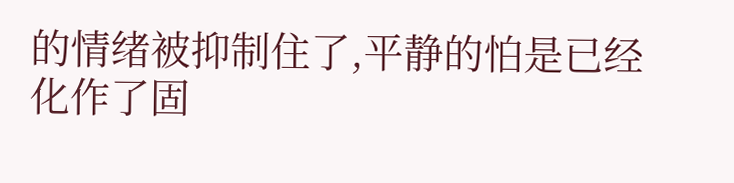的情绪被抑制住了,平静的怕是已经化作了固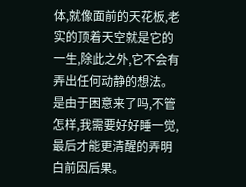体,就像面前的天花板,老实的顶着天空就是它的一生,除此之外,它不会有弄出任何动静的想法。是由于困意来了吗,不管怎样,我需要好好睡一觉,最后才能更清醒的弄明白前因后果。